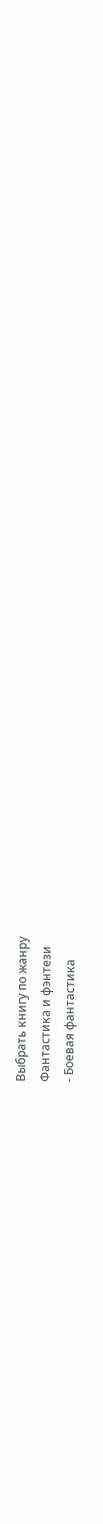Выбрать книгу по жанру
Фантастика и фэнтези
- Боевая фантастика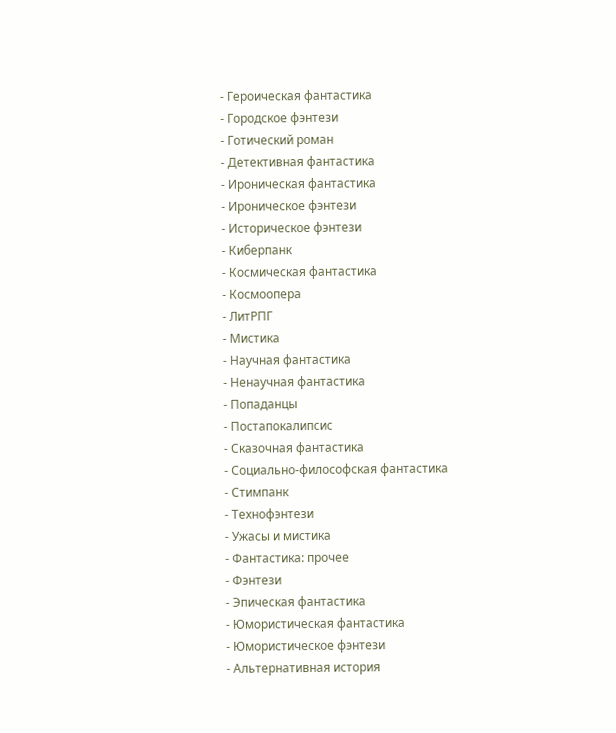- Героическая фантастика
- Городское фэнтези
- Готический роман
- Детективная фантастика
- Ироническая фантастика
- Ироническое фэнтези
- Историческое фэнтези
- Киберпанк
- Космическая фантастика
- Космоопера
- ЛитРПГ
- Мистика
- Научная фантастика
- Ненаучная фантастика
- Попаданцы
- Постапокалипсис
- Сказочная фантастика
- Социально-философская фантастика
- Стимпанк
- Технофэнтези
- Ужасы и мистика
- Фантастика: прочее
- Фэнтези
- Эпическая фантастика
- Юмористическая фантастика
- Юмористическое фэнтези
- Альтернативная история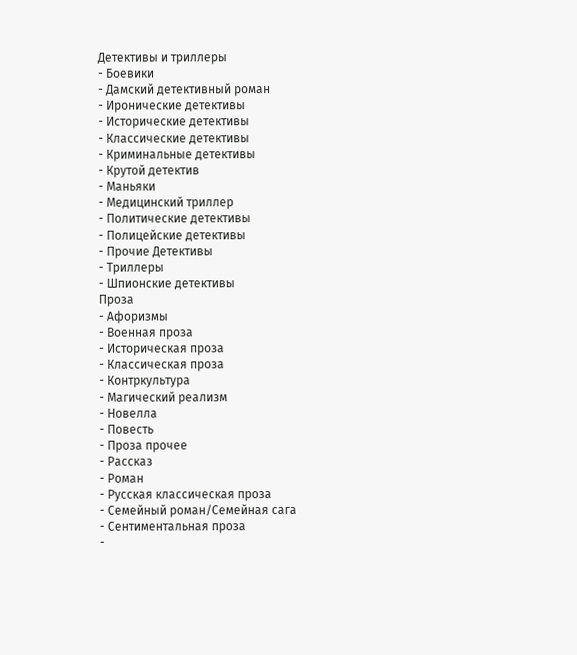Детективы и триллеры
- Боевики
- Дамский детективный роман
- Иронические детективы
- Исторические детективы
- Классические детективы
- Криминальные детективы
- Крутой детектив
- Маньяки
- Медицинский триллер
- Политические детективы
- Полицейские детективы
- Прочие Детективы
- Триллеры
- Шпионские детективы
Проза
- Афоризмы
- Военная проза
- Историческая проза
- Классическая проза
- Контркультура
- Магический реализм
- Новелла
- Повесть
- Проза прочее
- Рассказ
- Роман
- Русская классическая проза
- Семейный роман/Семейная сага
- Сентиментальная проза
-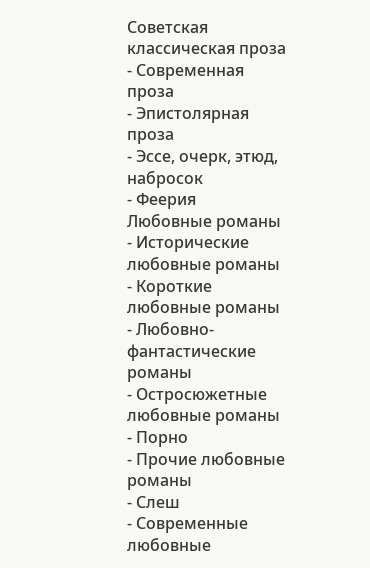Советская классическая проза
- Современная проза
- Эпистолярная проза
- Эссе, очерк, этюд, набросок
- Феерия
Любовные романы
- Исторические любовные романы
- Короткие любовные романы
- Любовно-фантастические романы
- Остросюжетные любовные романы
- Порно
- Прочие любовные романы
- Слеш
- Современные любовные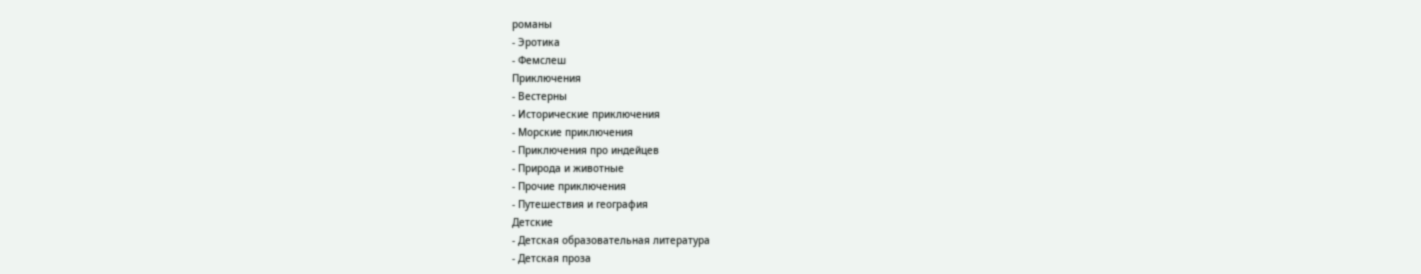романы
- Эротика
- Фемслеш
Приключения
- Вестерны
- Исторические приключения
- Морские приключения
- Приключения про индейцев
- Природа и животные
- Прочие приключения
- Путешествия и география
Детские
- Детская образовательная литература
- Детская проза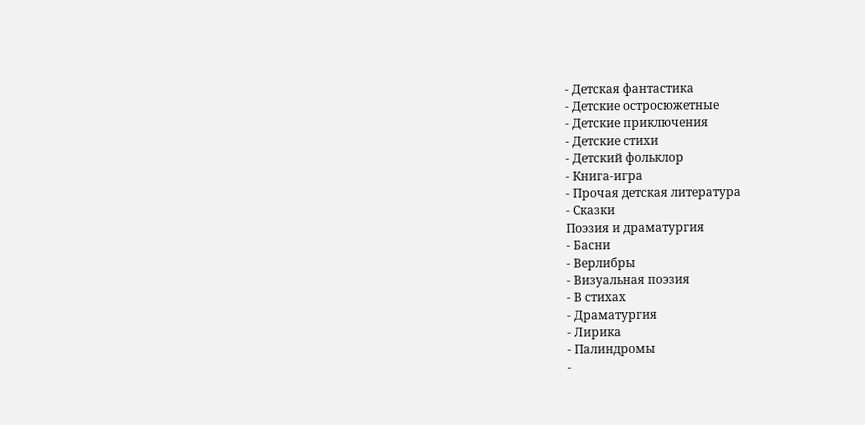- Детская фантастика
- Детские остросюжетные
- Детские приключения
- Детские стихи
- Детский фольклор
- Книга-игра
- Прочая детская литература
- Сказки
Поэзия и драматургия
- Басни
- Верлибры
- Визуальная поэзия
- В стихах
- Драматургия
- Лирика
- Палиндромы
-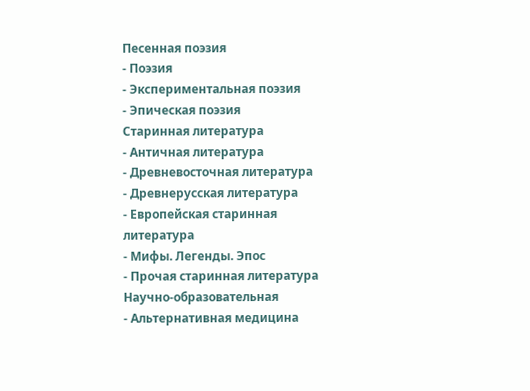Песенная поэзия
- Поэзия
- Экспериментальная поэзия
- Эпическая поэзия
Старинная литература
- Античная литература
- Древневосточная литература
- Древнерусская литература
- Европейская старинная литература
- Мифы. Легенды. Эпос
- Прочая старинная литература
Научно-образовательная
- Альтернативная медицина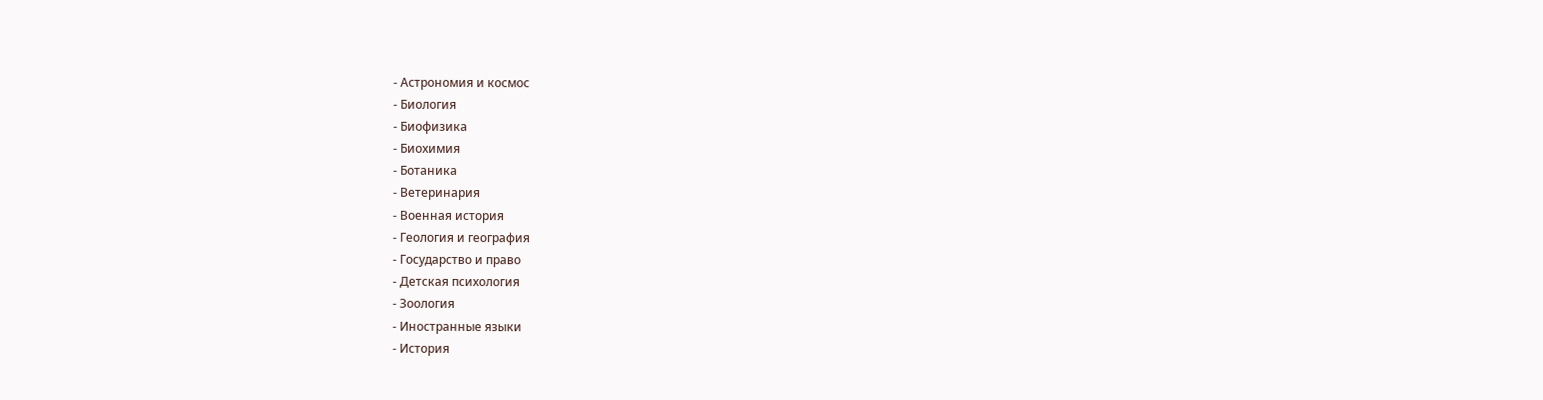- Астрономия и космос
- Биология
- Биофизика
- Биохимия
- Ботаника
- Ветеринария
- Военная история
- Геология и география
- Государство и право
- Детская психология
- Зоология
- Иностранные языки
- История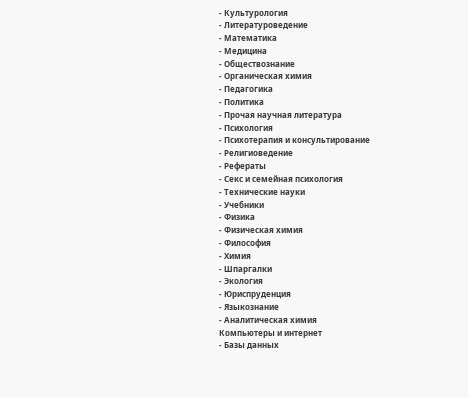- Культурология
- Литературоведение
- Математика
- Медицина
- Обществознание
- Органическая химия
- Педагогика
- Политика
- Прочая научная литература
- Психология
- Психотерапия и консультирование
- Религиоведение
- Рефераты
- Секс и семейная психология
- Технические науки
- Учебники
- Физика
- Физическая химия
- Философия
- Химия
- Шпаргалки
- Экология
- Юриспруденция
- Языкознание
- Аналитическая химия
Компьютеры и интернет
- Базы данных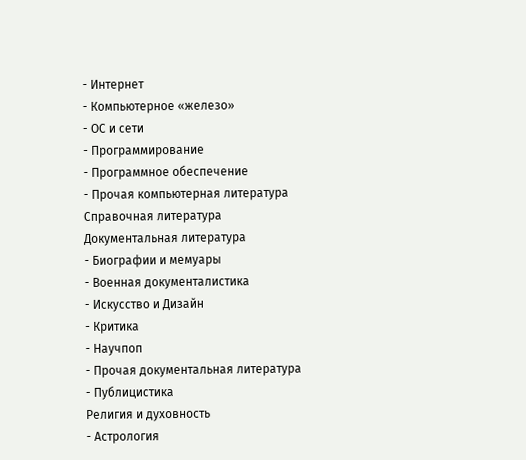- Интернет
- Компьютерное «железо»
- ОС и сети
- Программирование
- Программное обеспечение
- Прочая компьютерная литература
Справочная литература
Документальная литература
- Биографии и мемуары
- Военная документалистика
- Искусство и Дизайн
- Критика
- Научпоп
- Прочая документальная литература
- Публицистика
Религия и духовность
- Астрология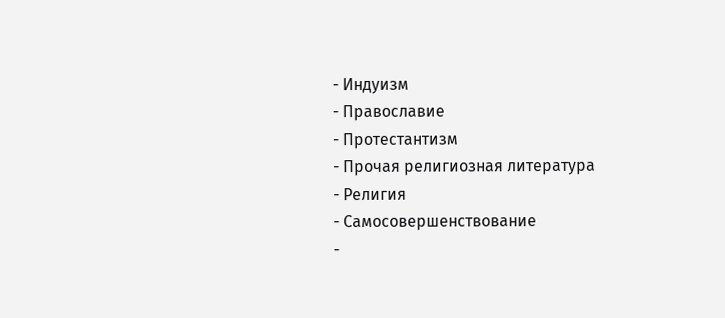- Индуизм
- Православие
- Протестантизм
- Прочая религиозная литература
- Религия
- Самосовершенствование
-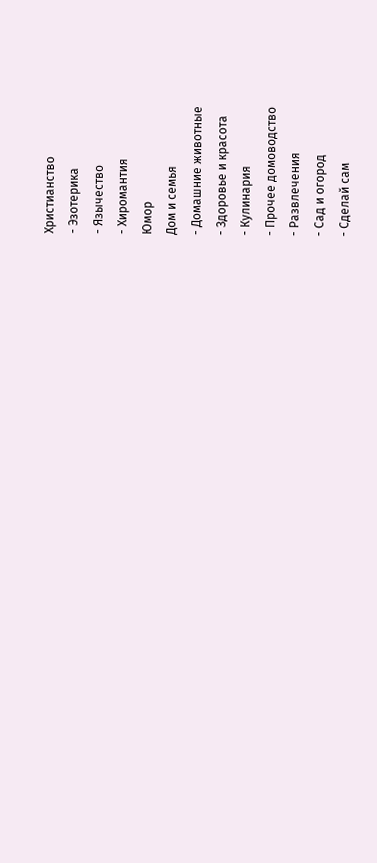Христианство
- Эзотерика
- Язычество
- Хиромантия
Юмор
Дом и семья
- Домашние животные
- Здоровье и красота
- Кулинария
- Прочее домоводство
- Развлечения
- Сад и огород
- Сделай сам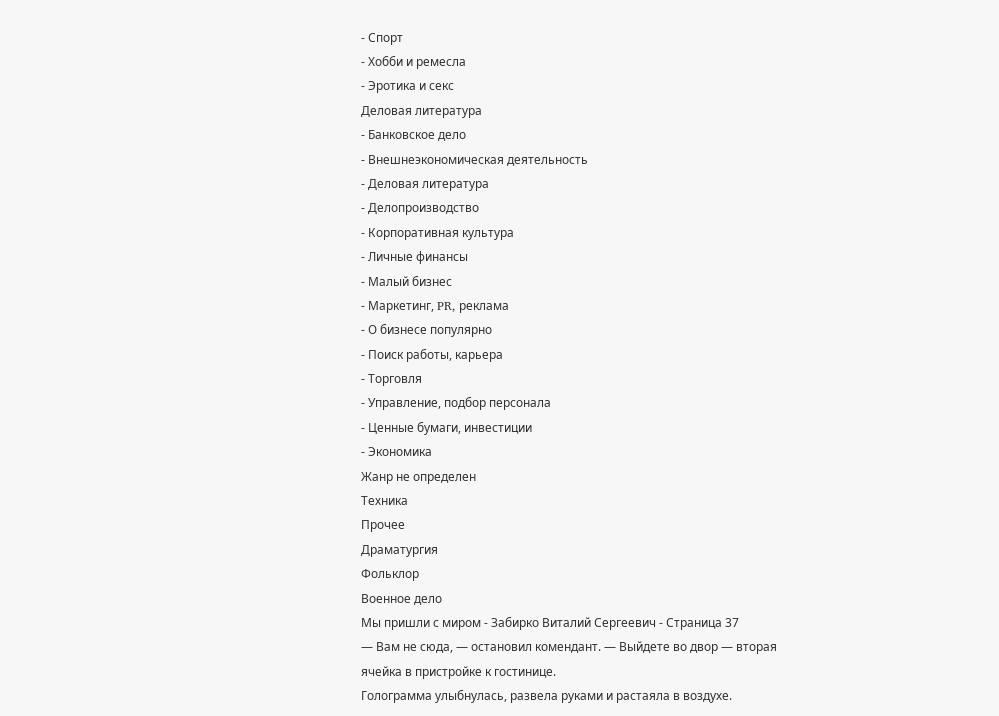- Спорт
- Хобби и ремесла
- Эротика и секс
Деловая литература
- Банковское дело
- Внешнеэкономическая деятельность
- Деловая литература
- Делопроизводство
- Корпоративная культура
- Личные финансы
- Малый бизнес
- Маркетинг, PR, реклама
- О бизнесе популярно
- Поиск работы, карьера
- Торговля
- Управление, подбор персонала
- Ценные бумаги, инвестиции
- Экономика
Жанр не определен
Техника
Прочее
Драматургия
Фольклор
Военное дело
Мы пришли с миром - Забирко Виталий Сергеевич - Страница 37
— Вам не сюда, — остановил комендант. — Выйдете во двор — вторая ячейка в пристройке к гостинице.
Голограмма улыбнулась, развела руками и растаяла в воздухе.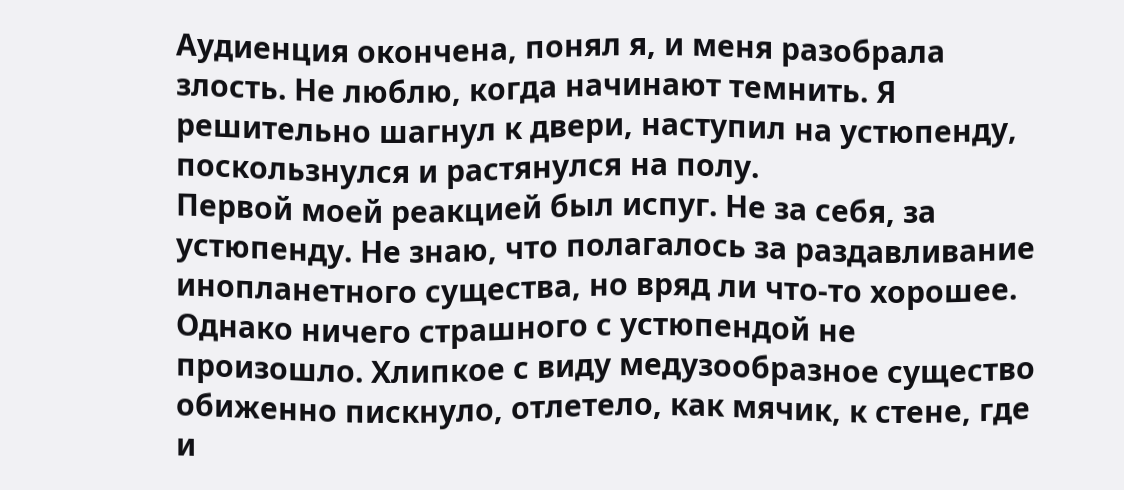Аудиенция окончена, понял я, и меня разобрала злость. Не люблю, когда начинают темнить. Я решительно шагнул к двери, наступил на устюпенду, поскользнулся и растянулся на полу.
Первой моей реакцией был испуг. Не за себя, за устюпенду. Не знаю, что полагалось за раздавливание инопланетного существа, но вряд ли что-то хорошее. Однако ничего страшного с устюпендой не произошло. Хлипкое с виду медузообразное существо обиженно пискнуло, отлетело, как мячик, к стене, где и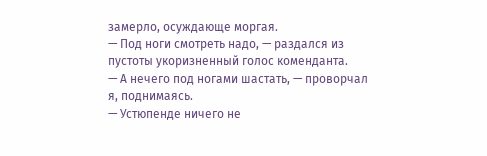замерло, осуждающе моргая.
— Под ноги смотреть надо, — раздался из пустоты укоризненный голос коменданта.
— А нечего под ногами шастать, — проворчал я, поднимаясь.
— Устюпенде ничего не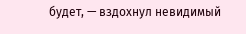будет, — вздохнул невидимый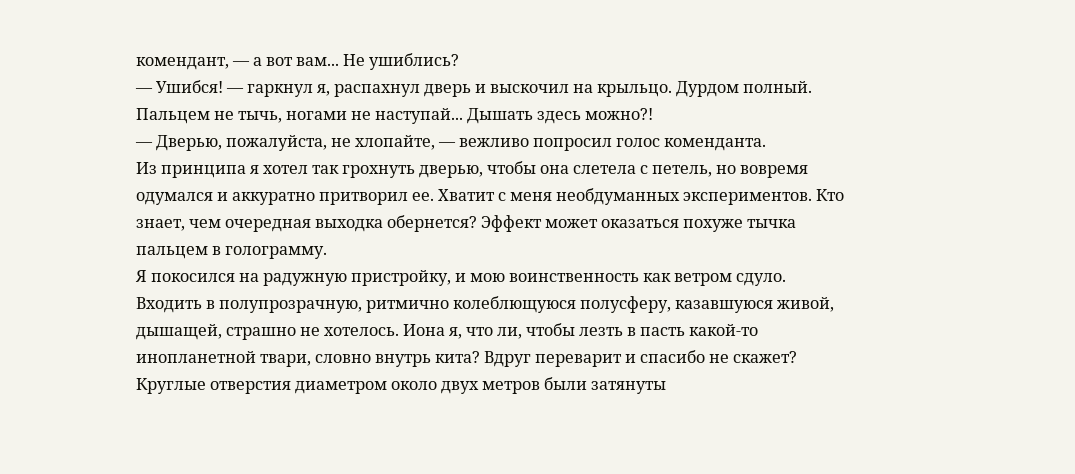комендант, — а вот вам... Не ушиблись?
— Ушибся! — гаркнул я, распахнул дверь и выскочил на крыльцо. Дурдом полный. Пальцем не тычь, ногами не наступай... Дышать здесь можно?!
— Дверью, пожалуйста, не хлопайте, — вежливо попросил голос коменданта.
Из принципа я хотел так грохнуть дверью, чтобы она слетела с петель, но вовремя одумался и аккуратно притворил ее. Хватит с меня необдуманных экспериментов. Кто знает, чем очередная выходка обернется? Эффект может оказаться похуже тычка пальцем в голограмму.
Я покосился на радужную пристройку, и мою воинственность как ветром сдуло. Входить в полупрозрачную, ритмично колеблющуюся полусферу, казавшуюся живой, дышащей, страшно не хотелось. Иона я, что ли, чтобы лезть в пасть какой-то инопланетной твари, словно внутрь кита? Вдруг переварит и спасибо не скажет?
Круглые отверстия диаметром около двух метров были затянуты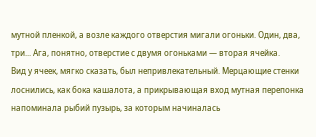мутной пленкой, а возле каждого отверстия мигали огоньки. Один, два, три... Ага, понятно, отверстие с двумя огоньками — вторая ячейка.
Вид у ячеек, мягко сказать, был непривлекательный. Мерцающие стенки лоснились, как бока кашалота, а прикрывающая вход мутная перепонка напоминала рыбий пузырь, за которым начиналась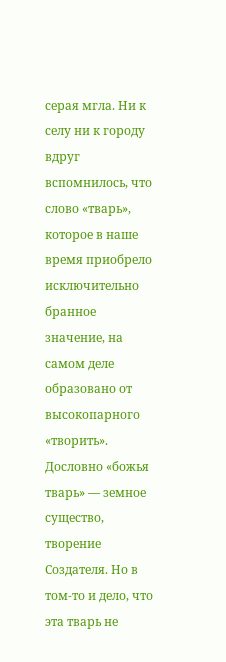серая мгла. Ни к селу ни к городу вдруг вспомнилось, что слово «тварь», которое в наше время приобрело исключительно бранное значение, на самом деле образовано от высокопарного «творить». Дословно «божья тварь» — земное существо, творение Создателя. Но в том-то и дело, что эта тварь не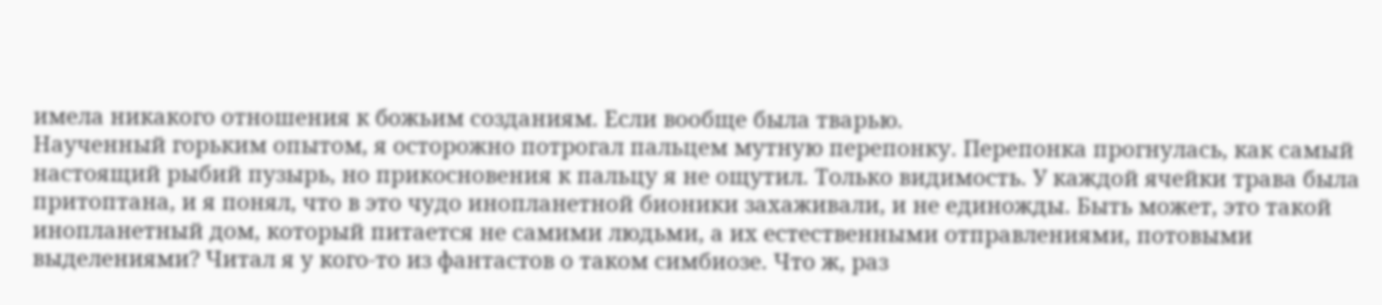имела никакого отношения к божьим созданиям. Если вообще была тварью.
Наученный горьким опытом, я осторожно потрогал пальцем мутную перепонку. Перепонка прогнулась, как самый настоящий рыбий пузырь, но прикосновения к пальцу я не ощутил. Только видимость. У каждой ячейки трава была притоптана, и я понял, что в это чудо инопланетной бионики захаживали, и не единожды. Быть может, это такой инопланетный дом, который питается не самими людьми, а их естественными отправлениями, потовыми выделениями? Читал я у кого-то из фантастов о таком симбиозе. Что ж, раз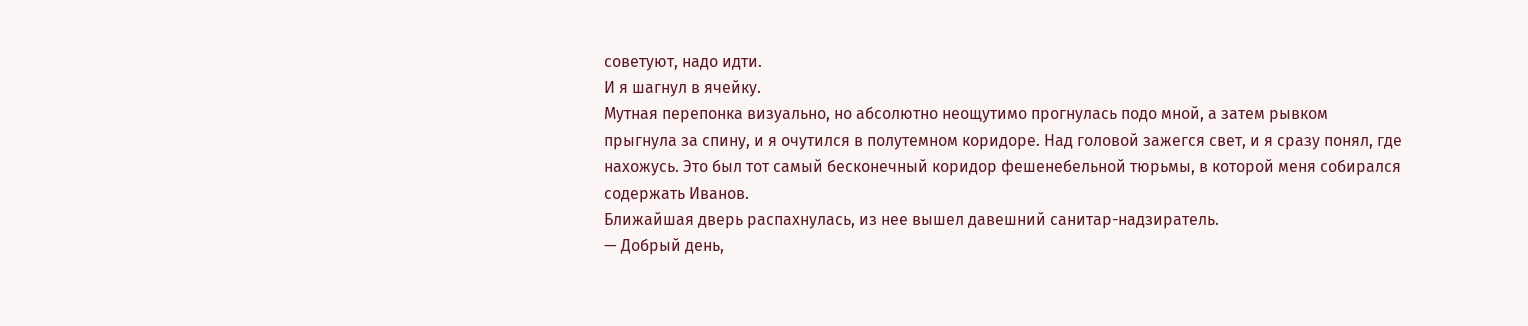советуют, надо идти.
И я шагнул в ячейку.
Мутная перепонка визуально, но абсолютно неощутимо прогнулась подо мной, а затем рывком прыгнула за спину, и я очутился в полутемном коридоре. Над головой зажегся свет, и я сразу понял, где нахожусь. Это был тот самый бесконечный коридор фешенебельной тюрьмы, в которой меня собирался содержать Иванов.
Ближайшая дверь распахнулась, из нее вышел давешний санитар-надзиратель.
— Добрый день,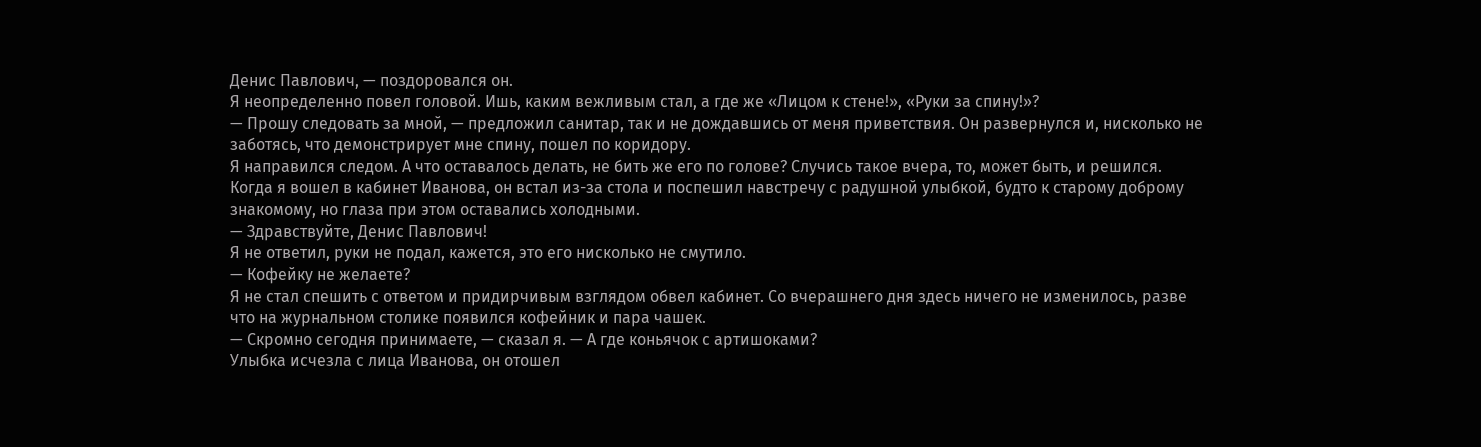Денис Павлович, — поздоровался он.
Я неопределенно повел головой. Ишь, каким вежливым стал, а где же «Лицом к стене!», «Руки за спину!»?
— Прошу следовать за мной, — предложил санитар, так и не дождавшись от меня приветствия. Он развернулся и, нисколько не заботясь, что демонстрирует мне спину, пошел по коридору.
Я направился следом. А что оставалось делать, не бить же его по голове? Случись такое вчера, то, может быть, и решился.
Когда я вошел в кабинет Иванова, он встал из-за стола и поспешил навстречу с радушной улыбкой, будто к старому доброму знакомому, но глаза при этом оставались холодными.
— Здравствуйте, Денис Павлович!
Я не ответил, руки не подал, кажется, это его нисколько не смутило.
— Кофейку не желаете?
Я не стал спешить с ответом и придирчивым взглядом обвел кабинет. Со вчерашнего дня здесь ничего не изменилось, разве что на журнальном столике появился кофейник и пара чашек.
— Скромно сегодня принимаете, — сказал я. — А где коньячок с артишоками?
Улыбка исчезла с лица Иванова, он отошел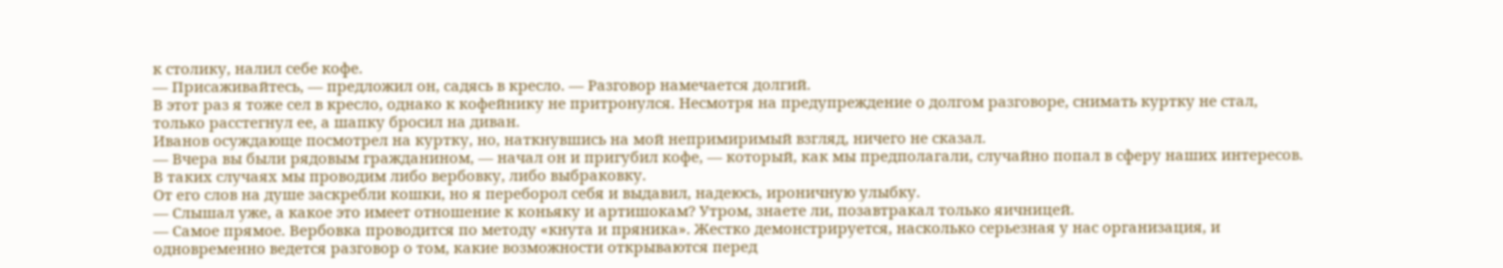к столику, налил себе кофе.
— Присаживайтесь, — предложил он, садясь в кресло. — Разговор намечается долгий.
В этот раз я тоже сел в кресло, однако к кофейнику не притронулся. Несмотря на предупреждение о долгом разговоре, снимать куртку не стал, только расстегнул ее, а шапку бросил на диван.
Иванов осуждающе посмотрел на куртку, но, наткнувшись на мой непримиримый взгляд, ничего не сказал.
— Вчера вы были рядовым гражданином, — начал он и пригубил кофе, — который, как мы предполагали, случайно попал в сферу наших интересов. В таких случаях мы проводим либо вербовку, либо выбраковку.
От его слов на душе заскребли кошки, но я переборол себя и выдавил, надеюсь, ироничную улыбку.
— Слышал уже, а какое это имеет отношение к коньяку и артишокам? Утром, знаете ли, позавтракал только яичницей.
— Самое прямое. Вербовка проводится по методу «кнута и пряника». Жестко демонстрируется, насколько серьезная у нас организация, и одновременно ведется разговор о том, какие возможности открываются перед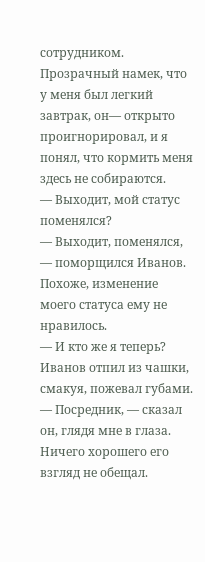сотрудником.
Прозрачный намек, что у меня был легкий завтрак, он— открыто проигнорировал, и я понял, что кормить меня здесь не собираются.
— Выходит, мой статус поменялся?
— Выходит, поменялся, — поморщился Иванов.
Похоже, изменение моего статуса ему не нравилось.
— И кто же я теперь?
Иванов отпил из чашки, смакуя, пожевал губами.
— Посредник, — сказал он, глядя мне в глаза. Ничего хорошего его взгляд не обещал.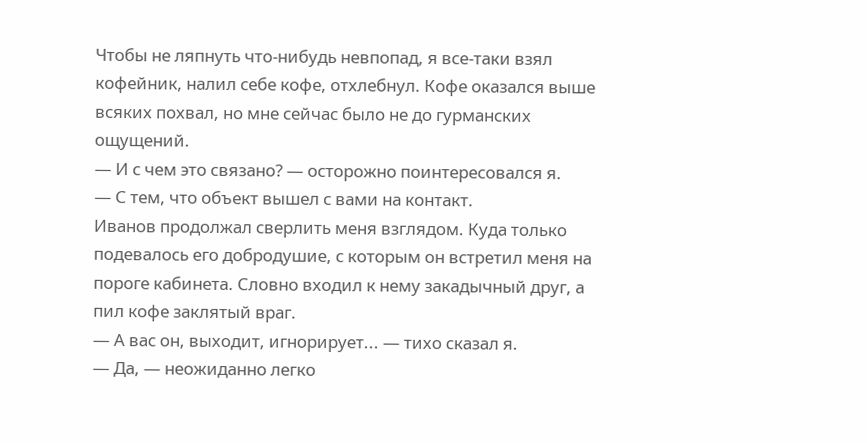Чтобы не ляпнуть что-нибудь невпопад, я все-таки взял кофейник, налил себе кофе, отхлебнул. Кофе оказался выше всяких похвал, но мне сейчас было не до гурманских ощущений.
— И с чем это связано? — осторожно поинтересовался я.
— С тем, что объект вышел с вами на контакт.
Иванов продолжал сверлить меня взглядом. Куда только подевалось его добродушие, с которым он встретил меня на пороге кабинета. Словно входил к нему закадычный друг, а пил кофе заклятый враг.
— А вас он, выходит, игнорирует... — тихо сказал я.
— Да, — неожиданно легко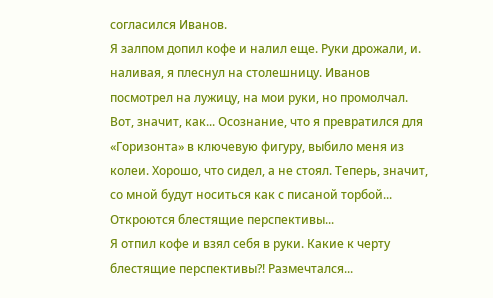согласился Иванов.
Я залпом допил кофе и налил еще. Руки дрожали, и. наливая, я плеснул на столешницу. Иванов посмотрел на лужицу, на мои руки, но промолчал.
Вот, значит, как... Осознание, что я превратился для «Горизонта» в ключевую фигуру, выбило меня из колеи. Хорошо, что сидел, а не стоял. Теперь, значит, со мной будут носиться как с писаной торбой... Откроются блестящие перспективы...
Я отпил кофе и взял себя в руки. Какие к черту блестящие перспективы?! Размечтался...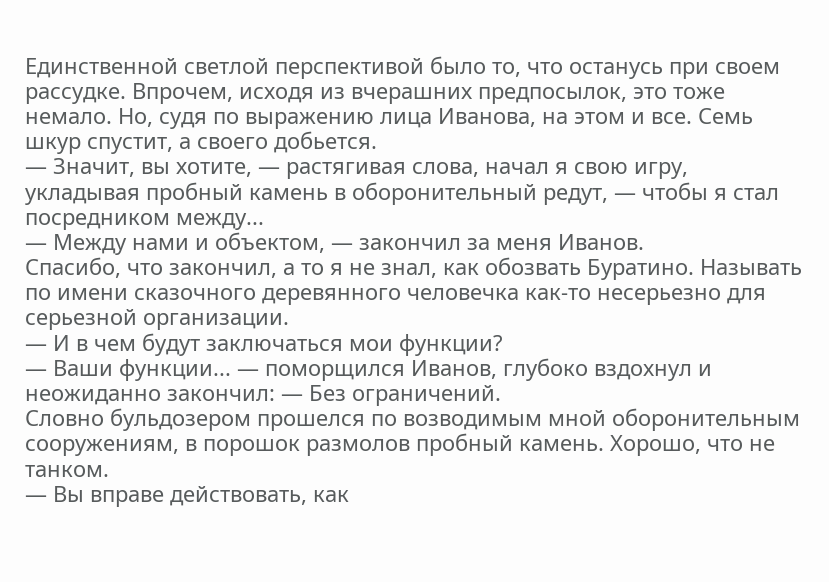Единственной светлой перспективой было то, что останусь при своем рассудке. Впрочем, исходя из вчерашних предпосылок, это тоже немало. Но, судя по выражению лица Иванова, на этом и все. Семь шкур спустит, а своего добьется.
— Значит, вы хотите, — растягивая слова, начал я свою игру, укладывая пробный камень в оборонительный редут, — чтобы я стал посредником между...
— Между нами и объектом, — закончил за меня Иванов.
Спасибо, что закончил, а то я не знал, как обозвать Буратино. Называть по имени сказочного деревянного человечка как-то несерьезно для серьезной организации.
— И в чем будут заключаться мои функции?
— Ваши функции... — поморщился Иванов, глубоко вздохнул и неожиданно закончил: — Без ограничений.
Словно бульдозером прошелся по возводимым мной оборонительным сооружениям, в порошок размолов пробный камень. Хорошо, что не танком.
— Вы вправе действовать, как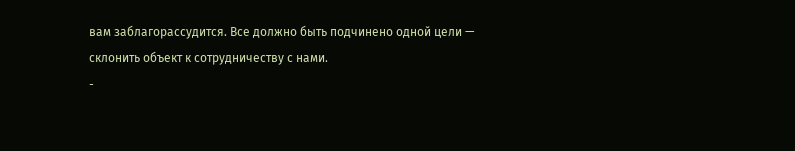вам заблагорассудится. Все должно быть подчинено одной цели — склонить объект к сотрудничеству с нами.
-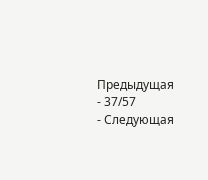Предыдущая
- 37/57
- Следующая